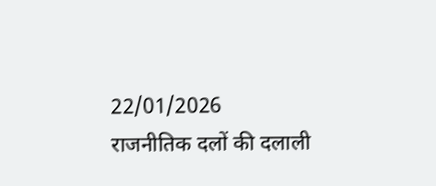22/01/2026
राजनीतिक दलों की दलाली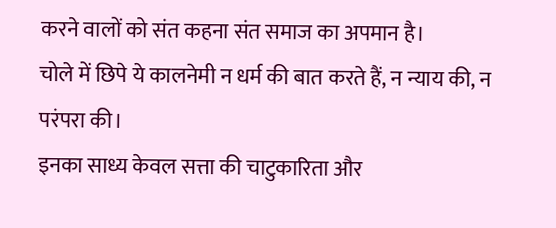करने वालों को संत कहना संत समाज का अपमान है।
चोले में छिपे ये कालनेमी न धर्म की बात करते हैं, न न्याय की, न परंपरा की।
इनका साध्य केवल सत्ता की चाटुकारिता और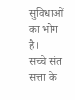सुविधाओं का भोग है।
सच्चे संत सत्ता के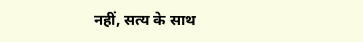नहीं, सत्य के साथ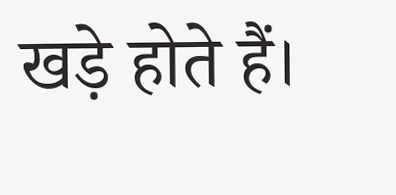खड़े होते हैं।